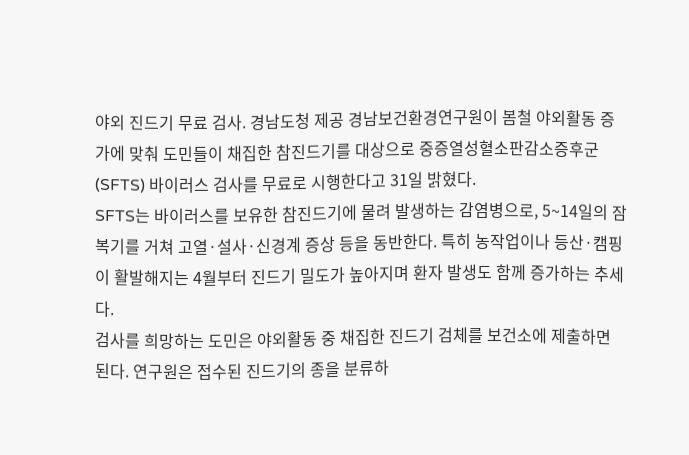야외 진드기 무료 검사. 경남도청 제공 경남보건환경연구원이 봄철 야외활동 증가에 맞춰 도민들이 채집한 참진드기를 대상으로 중증열성혈소판감소증후군(SFTS) 바이러스 검사를 무료로 시행한다고 31일 밝혔다.
SFTS는 바이러스를 보유한 참진드기에 물려 발생하는 감염병으로, 5~14일의 잠복기를 거쳐 고열·설사·신경계 증상 등을 동반한다. 특히 농작업이나 등산·캠핑이 활발해지는 4월부터 진드기 밀도가 높아지며 환자 발생도 함께 증가하는 추세다.
검사를 희망하는 도민은 야외활동 중 채집한 진드기 검체를 보건소에 제출하면 된다. 연구원은 접수된 진드기의 종을 분류하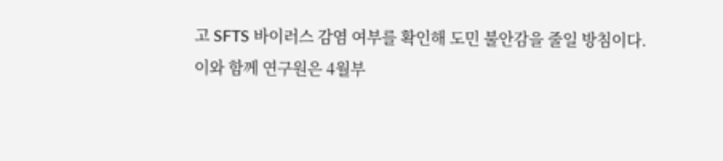고 SFTS 바이러스 감염 여부를 확인해 도민 불안감을 줄일 방침이다.
이와 함께 연구원은 4월부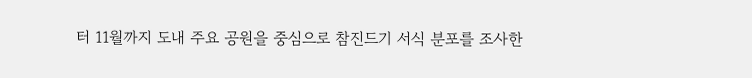터 11월까지 도내 주요 공원을 중심으로 참진드기 서식 분포를 조사한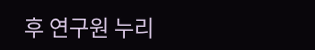후 연구원 누리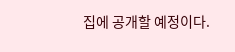집에 공개할 예정이다.